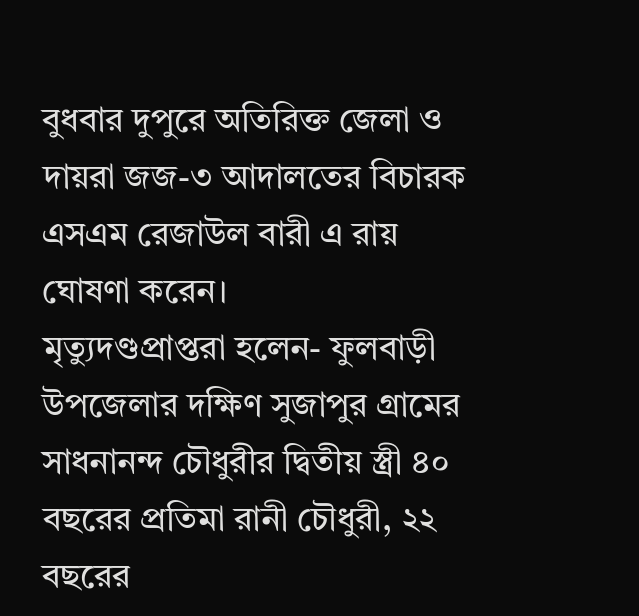বুধবার দুপুরে অতিরিক্ত জেলা ও দায়রা জজ-৩ আদালতের বিচারক এসএম রেজাউল বারী এ রায় ঘোষণা করেন।
মৃত্যুদণ্ডপ্রাপ্তরা হলেন- ফুলবাড়ী উপজেলার দক্ষিণ সুজাপুর গ্রামের সাধনানন্দ চৌধুরীর দ্বিতীয় স্ত্রী ৪০ বছরের প্রতিমা রানী চৌধুরী, ২২ বছরের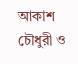আকাশ চৌধুরী ও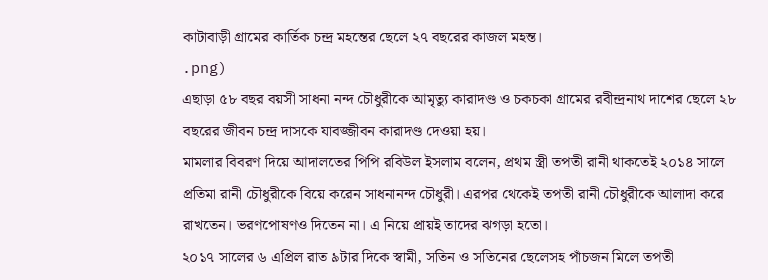কাটাবাড়ী গ্রামের কার্তিক চন্দ্র মহন্তের ছেলে ২৭ বছরের কাজল মহন্ত।
.png)
এছাড়া ৫৮ বছর বয়সী সাধনা নন্দ চৌধুরীকে আমৃত্যু কারাদণ্ড ও চকচকা গ্রামের রবীন্দ্রনাথ দাশের ছেলে ২৮ বছরের জীবন চন্দ্র দাসকে যাবজ্জীবন কারাদণ্ড দেওয়া হয়।
মামলার বিবরণ দিয়ে আদালতের পিপি রবিউল ইসলাম বলেন, প্রথম স্ত্রী তপতী রানী থাকতেই ২০১৪ সালে প্রতিমা রানী চৌধুরীকে বিয়ে করেন সাধনানন্দ চৌধুরী। এরপর থেকেই তপতী রানী চৌধুরীকে আলাদা করে রাখতেন। ভরণপোষণও দিতেন না। এ নিয়ে প্রায়ই তাদের ঝগড়া হতো।
২০১৭ সালের ৬ এপ্রিল রাত ৯টার দিকে স্বামী, সতিন ও সতিনের ছেলেসহ পাঁচজন মিলে তপতী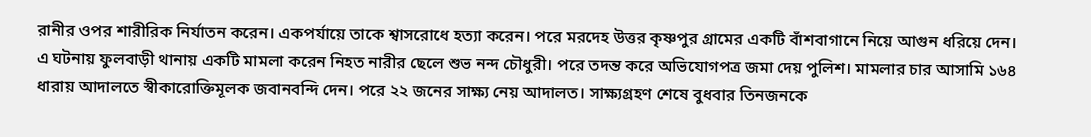রানীর ওপর শারীরিক নির্যাতন করেন। একপর্যায়ে তাকে শ্বাসরোধে হত্যা করেন। পরে মরদেহ উত্তর কৃষ্ণপুর গ্রামের একটি বাঁশবাগানে নিয়ে আগুন ধরিয়ে দেন।
এ ঘটনায় ফুলবাড়ী থানায় একটি মামলা করেন নিহত নারীর ছেলে শুভ নন্দ চৌধুরী। পরে তদন্ত করে অভিযোগপত্র জমা দেয় পুলিশ। মামলার চার আসামি ১৬৪ ধারায় আদালতে স্বীকারোক্তিমূলক জবানবন্দি দেন। পরে ২২ জনের সাক্ষ্য নেয় আদালত। সাক্ষ্যগ্রহণ শেষে বুধবার তিনজনকে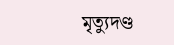মৃত্যুদণ্ড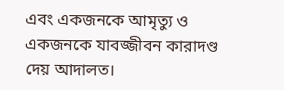এবং একজনকে আমৃত্যু ও একজনকে যাবজ্জীবন কারাদণ্ড দেয় আদালত।